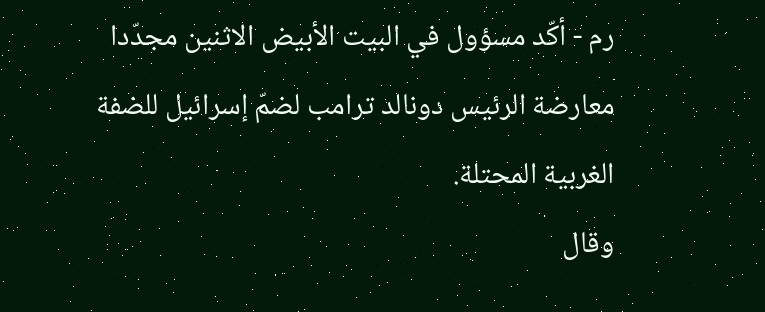رم - أكّد مسؤول في البيت الأبيض الاثنين مجدّدا معارضة الرئيس دونالد ترامب لضمّ إسرائيل للضفة الغربية المحتلة.
وقال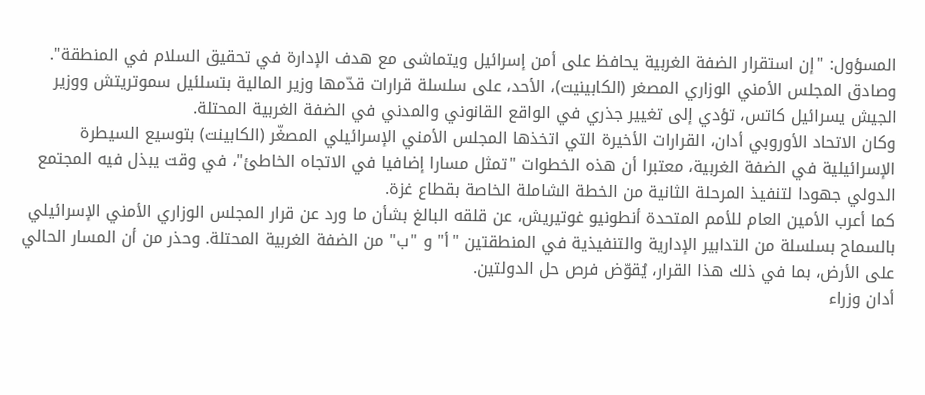المسؤول: "إن استقرار الضفة الغربية يحافظ على أمن إسرائيل ويتماشى مع هدف الإدارة في تحقيق السلام في المنطقة".
وصادق المجلس الأمني الوزاري المصغر (الكابينيت)، الأحد، على سلسلة قرارات قدّمها وزير المالية بتسلئيل سموتريتش ووزير الجيش يسرائيل كاتس، تؤدي إلى تغيير جذري في الواقع القانوني والمدني في الضفة الغربية المحتلة.
وكان الاتحاد الأوروبي أدان، القرارات الأخيرة التي اتخذها المجلس الأمني الإسرائيلي المصغّر (الكابينت) بتوسيع السيطرة الإسرائيلية في الضفة الغربية، معتبرا أن هذه الخطوات "تمثل مسارا إضافيا في الاتجاه الخاطئ"، في وقت يبذل فيه المجتمع الدولي جهودا لتنفيذ المرحلة الثانية من الخطة الشاملة الخاصة بقطاع غزة.
كما أعرب الأمين العام للأمم المتحدة أنطونيو غوتيريش، عن قلقه البالغ بشأن ما ورد عن قرار المجلس الوزاري الأمني الإسرائيلي بالسماح بسلسلة من التدابير الإدارية والتنفيذية في المنطقتين "أ" و "ب" من الضفة الغربية المحتلة. وحذر من أن المسار الحالي على الأرض، بما في ذلك هذا القرار، يُقوّض فرص حل الدولتين.
أدان وزراء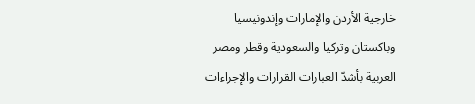خارجية الأردن والإمارات وإندونيسيا وباكستان وتركيا والسعودية وقطر ومصر العربية بأشدّ العبارات القرارات والإجراءات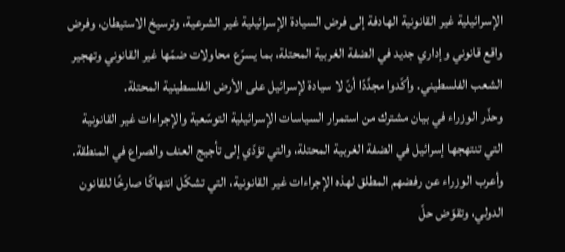الإسرائيلية غير القانونية الهادفة إلى فرض السيادة الإسرائيلية غير الشرعية، وترسيخ الاستيطان، وفرض واقع قانوني وإداري جديد في الضفة الغربية المحتلة، بما يسرّع محاولات ضمّها غير القانوني وتهجير الشعب الفلسطيني. وأكّدوا مجدَّدًا أنّ لا سيادة لإسرائيل على الأرض الفلسطينية المحتلة.
وحذّر الوزراء في بيان مشترك من استمرار السياسات الإسرائيلية التوسّعية والإجراءات غير القانونية التي تنتهجها إسرائيل في الضفة الغربية المحتلة، والتي تؤدّي إلى تأجيج العنف والصراع في المنطقة.
وأعرب الوزراء عن رفضهم المطلق لهذه الإجراءات غير القانونية، التي تشكّل انتهاكًا صارخًا للقانون الدولي، وتقوّض حلّ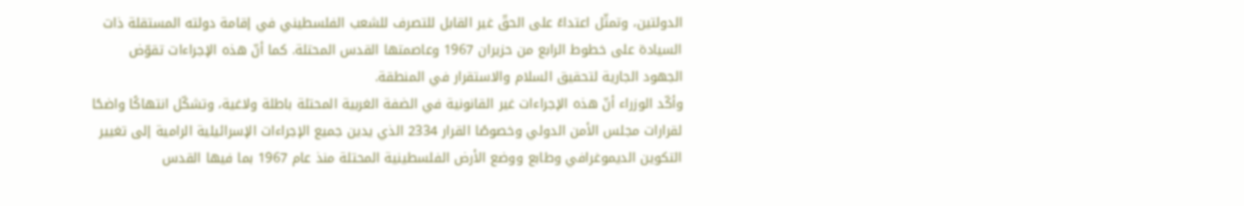الدولتين، وتمثّل اعتداءً على الحقّ غير القابل للتصرف للشعب الفلسطيني في إقامة دولته المستقلة ذات السيادة على خطوط الرابع من حزيران 1967 وعاصمتها القدس المحتلة. كما أنّ هذه الإجراءات تقوّض الجهود الجارية لتحقيق السلام والاستقرار في المنطقة.
وأكّد الوزراء أنّ هذه الإجراءات غير القانونية في الضفة الغربية المحتلة باطلة ولاغية، وتشكّل انتهاكًا واضحًا لقرارات مجلس الأمن الدولي وخصوصًا القرار 2334 الذي يدين جميع الإجراءات الإسرائيلية الرامية إلى تغيير التكوين الديموغرافي وطابع ووضع الأرض الفلسطينية المحتلة منذ عام 1967 بما فيها القدس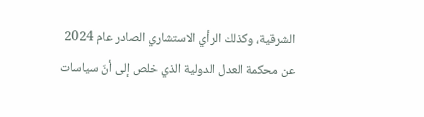الشرقية، وكذلك الرأي الاستشاري الصادر عام 2024 عن محكمة العدل الدولية الذي خلص إلى أنّ سياسات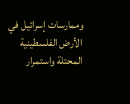وممارسات إسرائيل في الأرض الفلسطينية المحتلة واستمرار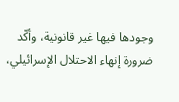وجودها فيها غير قانونية، وأكّد ضرورة إنهاء الاحتلال الإسرائيلي،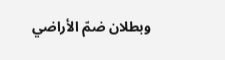وبطلان ضمّ الأراضي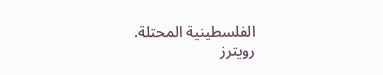الفلسطينية المحتلة.
رويترز